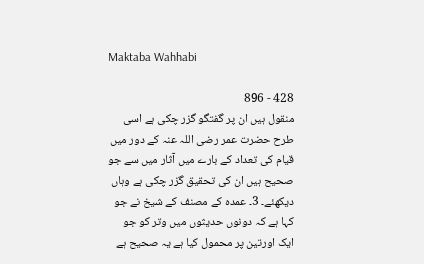Maktaba Wahhabi

428 - 896
منقول ہیں ان پر گفتگو گزر چکی ہے اسی طرح حضرت عمر رضی اللہ عنہ کے دور میں قیام کی تعداد کے بارے میں آثار میں سے جو صحیح ہیں ان کی تحقیق گزر چکی ہے وہاں دیکھئے۔ 3۔ عمدہ کے مصنف کے شیخ نے جو کہا ہے کہ دونوں حدیثوں میں وتر کو جو ایک اورتین پر محمول کیا ہے یہ صحیح ہے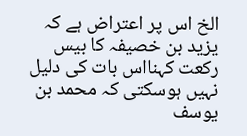الخ اس پر اعتراض ہے کہ یزید بن خصیفہ کا بیس رکعت کہنااس بات کی دلیل نہیں ہوسکتی کہ محمد بن یوسف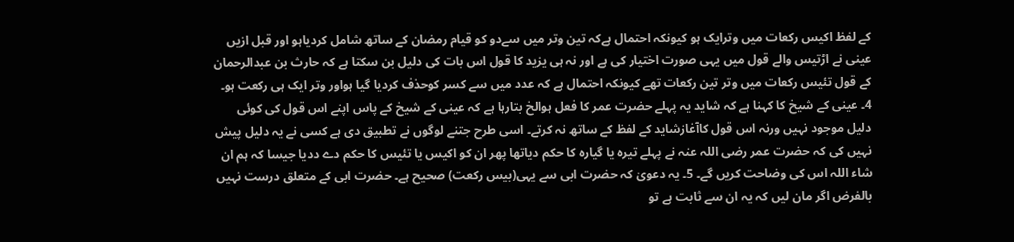کے لفظ اکیس رکعات میں وترایک ہو کیونکہ احتمال ہےکہ تین وتر میں سےدو کو قیام رمضان کے ساتھ شامل کردیاہو اور قبل ازیں عینی نے اڑتیس والے قول میں یہی صورت اختیار کی ہے اور نہ ہی یزید کا قول اس بات کی دلیل بن سکتا ہے کہ حارث بن عبدالرحمان کے قول تئیس رکعات میں وتر تین رکعات تھے کیونکہ احتمال ہے کہ عدد میں سے کسر کوحذف کردیا گیا ہواور وتر ایک ہی رکعت ہو۔ 4۔ عینی کے شیخ کا کہنا ہے کہ شاید یہ پہلے حضرت عمر کا فعل ہوالخ بتارہا ہے کہ عینی کے شیخ کے پاس اپنے اس قول کی کوئی دلیل موجود نہیں ورنہ اس قول کاآغازشاید کے لفظ کے ساتھ نہ کرتے۔ اسی طرح جتنے لوگوں نے تطبیق دی ہے کسی نے یہ دلیل پیش نہیں کی کہ حضرت عمر رضی اللہ عنہ نے پہلے تیرہ یا گیارہ کا حکم دیاتھا پھر ان کو اکیس یا تئیس کا حکم دے ددیا جیسا کہ ہم ان شاء اللہ اس کی وضاحت کریں گے۔ 5۔ یہ دعویٰ کہ حضرت ابی سے یہی(بیس رکعت) صحیح ہے۔ حضرت ابی کے متعلق درست نہیں بالفرض اگر مان لیں کہ یہ ان سے ثابت ہے تو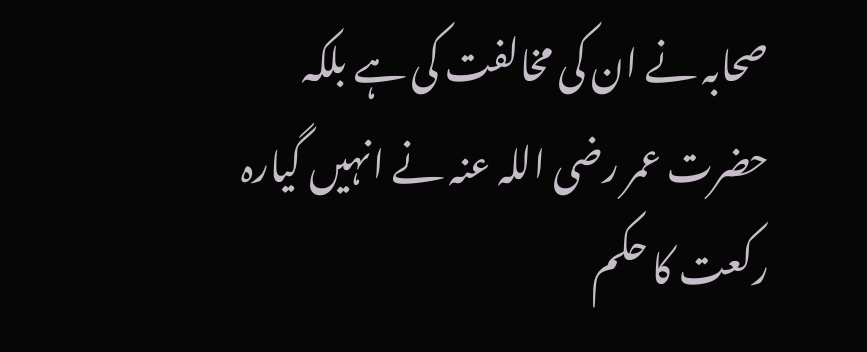صحابہ نے ان کی مخالفت کی ہے بلکہ حضرت عمر رضی اللہ عنہ نے انہیں گیارہ رکعت کا حکم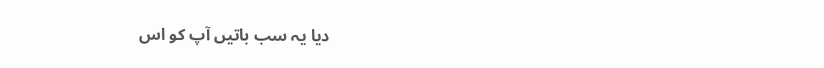دیا یہ سب باتیں آپ کو اس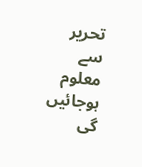تحریر سے معلوم ہوجائیں گی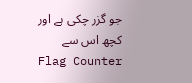جو گزر چکی ہے اور کچھ اس سے
Flag Counter